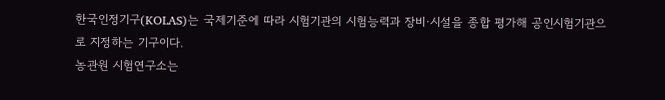한국인정기구(KOLAS)는 국제기준에 따라 시험기관의 시험능력과 장비·시설을 종합 평가해 공인시험기관으로 지정하는 기구이다.
농관원 시험연구소는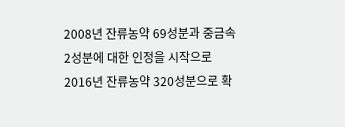2008년 잔류농약 69성분과 중금속 2성분에 대한 인정을 시작으로 2016년 잔류농약 320성분으로 확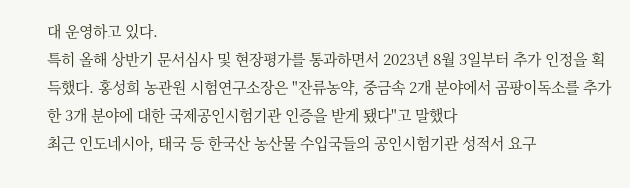대 운영하고 있다.
특히 올해 상반기 문서심사 및 현장평가를 통과하면서 2023년 8월 3일부터 추가 인정을 획득했다. 홍성희 농관원 시험연구소장은 "잔류농약, 중금속 2개 분야에서 곰팡이독소를 추가한 3개 분야에 대한 국제공인시험기관 인증을 받게 됐다"고 말했다
최근 인도네시아, 태국 등 한국산 농산물 수입국들의 공인시험기관 성적서 요구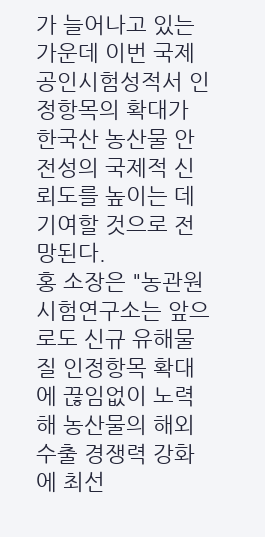가 늘어나고 있는 가운데 이번 국제공인시험성적서 인정항목의 확대가 한국산 농산물 안전성의 국제적 신뢰도를 높이는 데 기여할 것으로 전망된다.
홍 소장은 "농관원 시험연구소는 앞으로도 신규 유해물질 인정항목 확대에 끊임없이 노력해 농산물의 해외 수출 경쟁력 강화에 최선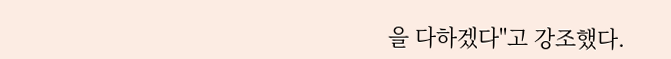을 다하겠다"고 강조했다.